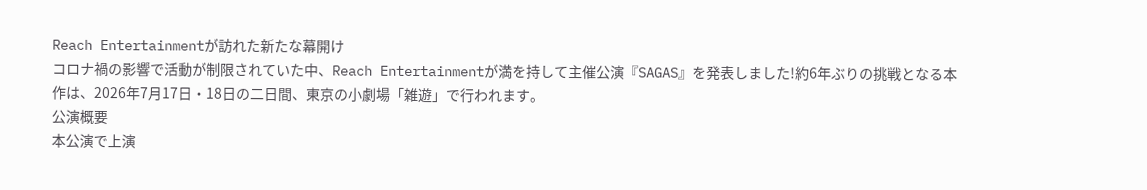Reach Entertainmentが訪れた新たな幕開け
コロナ禍の影響で活動が制限されていた中、Reach Entertainmentが満を持して主催公演『SAGAS』を発表しました!約6年ぶりの挑戦となる本作は、2026年7月17日・18日の二日間、東京の小劇場「雑遊」で行われます。
公演概要
本公演で上演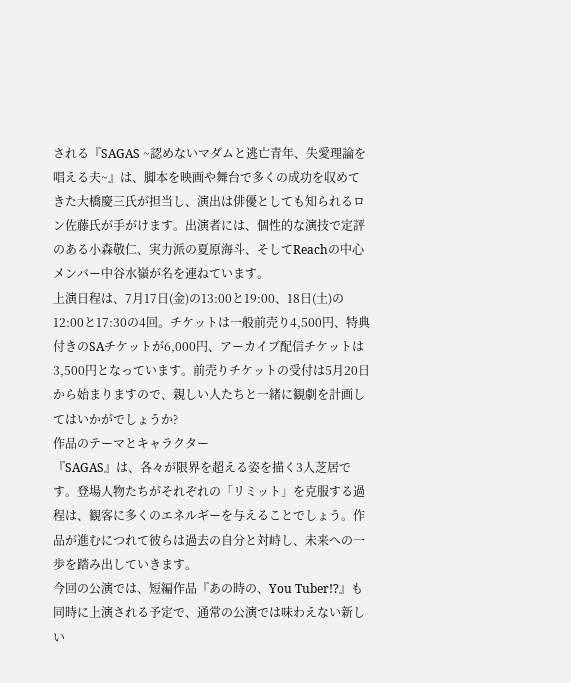される『SAGAS ~認めないマダムと逃亡青年、失愛理論を唱える夫~』は、脚本を映画や舞台で多くの成功を収めてきた大橋慶三氏が担当し、演出は俳優としても知られるロン佐藤氏が手がけます。出演者には、個性的な演技で定評のある小森敬仁、実力派の夏原海斗、そしてReachの中心メンバー中谷水嶺が名を連ねています。
上演日程は、7月17日(金)の13:00と19:00、18日(土)の12:00と17:30の4回。チケットは一般前売り4,500円、特典付きのSAチケットが6,000円、アーカイブ配信チケットは3,500円となっています。前売りチケットの受付は5月20日から始まりますので、親しい人たちと一緒に観劇を計画してはいかがでしょうか?
作品のテーマとキャラクター
『SAGAS』は、各々が限界を超える姿を描く3人芝居です。登場人物たちがそれぞれの「リミット」を克服する過程は、観客に多くのエネルギーを与えることでしょう。作品が進むにつれて彼らは過去の自分と対峙し、未来への一歩を踏み出していきます。
今回の公演では、短編作品『あの時の、You Tuber!?』も同時に上演される予定で、通常の公演では味わえない新しい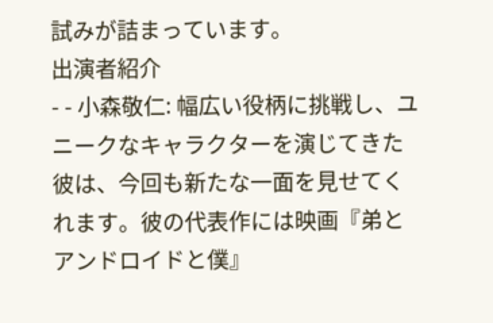試みが詰まっています。
出演者紹介
- - 小森敬仁: 幅広い役柄に挑戦し、ユニークなキャラクターを演じてきた彼は、今回も新たな一面を見せてくれます。彼の代表作には映画『弟とアンドロイドと僕』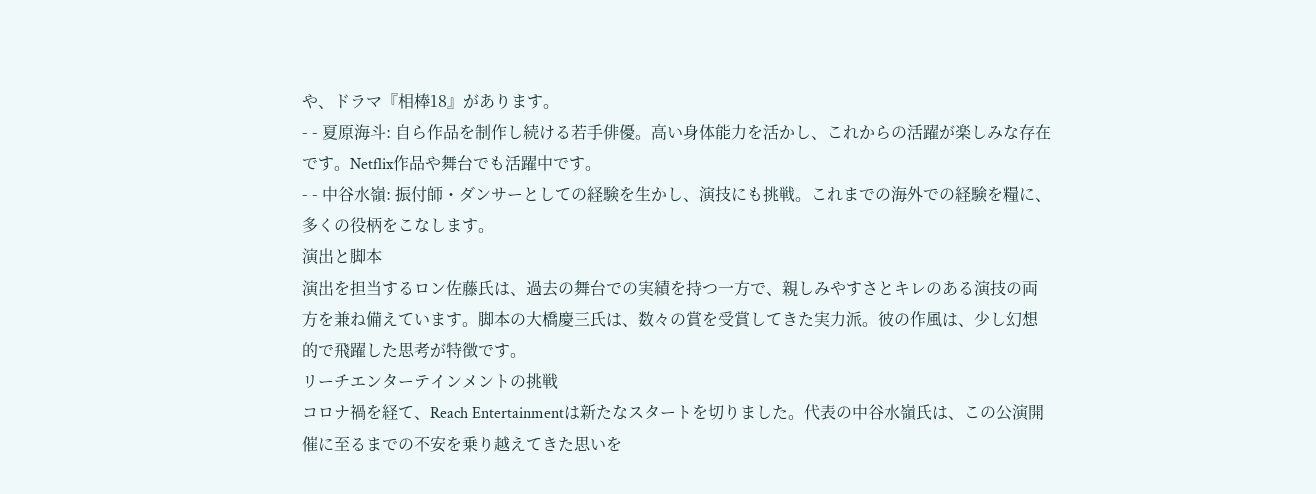や、ドラマ『相棒18』があります。
- - 夏原海斗: 自ら作品を制作し続ける若手俳優。高い身体能力を活かし、これからの活躍が楽しみな存在です。Netflix作品や舞台でも活躍中です。
- - 中谷水嶺: 振付師・ダンサーとしての経験を生かし、演技にも挑戦。これまでの海外での経験を糧に、多くの役柄をこなします。
演出と脚本
演出を担当するロン佐藤氏は、過去の舞台での実績を持つ一方で、親しみやすさとキレのある演技の両方を兼ね備えています。脚本の大橋慶三氏は、数々の賞を受賞してきた実力派。彼の作風は、少し幻想的で飛躍した思考が特徴です。
リーチエンターテインメントの挑戦
コロナ禍を経て、Reach Entertainmentは新たなスタートを切りました。代表の中谷水嶺氏は、この公演開催に至るまでの不安を乗り越えてきた思いを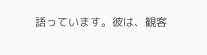語っています。彼は、観客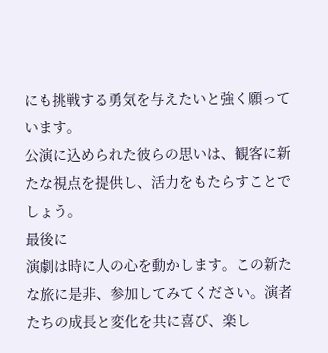にも挑戦する勇気を与えたいと強く願っています。
公演に込められた彼らの思いは、観客に新たな視点を提供し、活力をもたらすことでしょう。
最後に
演劇は時に人の心を動かします。この新たな旅に是非、参加してみてください。演者たちの成長と変化を共に喜び、楽し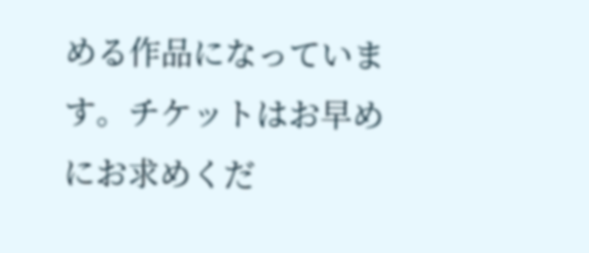める作品になっています。チケットはお早めにお求めくだ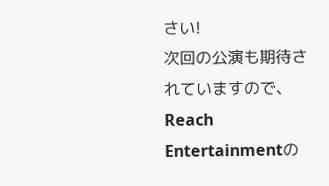さい!
次回の公演も期待されていますので、Reach Entertainmentの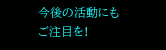今後の活動にもご注目を!